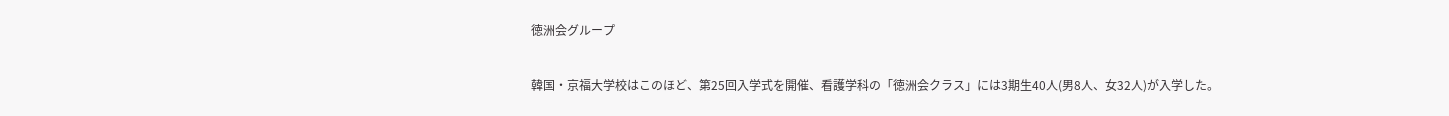徳洲会グループ

韓国・京福大学校はこのほど、第25回入学式を開催、看護学科の「徳洲会クラス」には3期生40人(男8人、女32人)が入学した。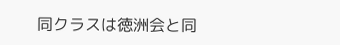同クラスは徳洲会と同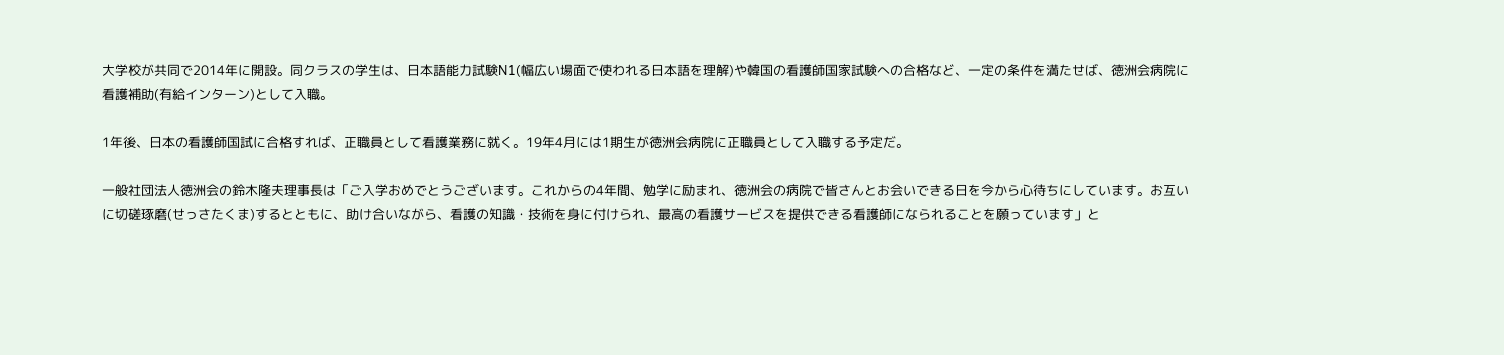大学校が共同で2014年に開設。同クラスの学生は、日本語能力試験N1(幅広い場面で使われる日本語を理解)や韓国の看護師国家試験への合格など、一定の条件を満たせば、徳洲会病院に看護補助(有給インターン)として入職。

1年後、日本の看護師国試に合格すれば、正職員として看護業務に就く。19年4月には1期生が徳洲会病院に正職員として入職する予定だ。

一般社団法人徳洲会の鈴木隆夫理事長は「ご入学おめでとうございます。これからの4年間、勉学に励まれ、徳洲会の病院で皆さんとお会いできる日を今から心待ちにしています。お互いに切磋琢磨(せっさたくま)するとともに、助け合いながら、看護の知識・技術を身に付けられ、最高の看護サービスを提供できる看護師になられることを願っています」と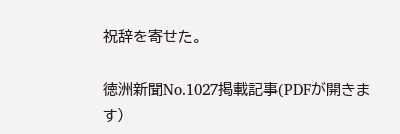祝辞を寄せた。

徳洲新聞No.1027掲載記事(PDFが開きます)